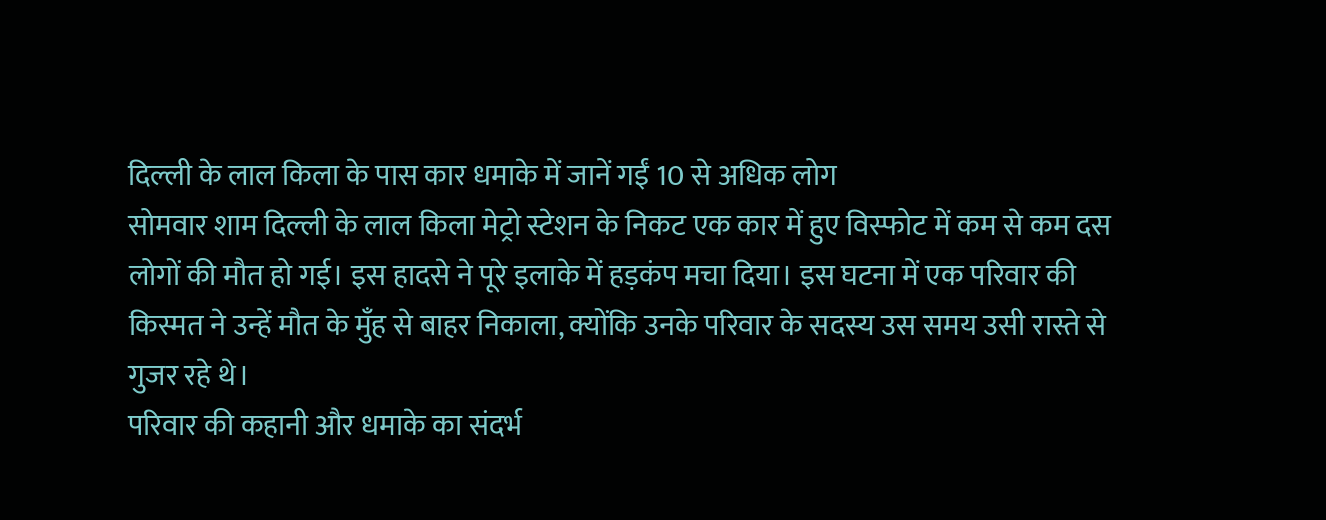दिल्ली के लाल किला के पास कार धमाके में जानें गईं 10 से अधिक लोग
सोमवार शाम दिल्ली के लाल किला मेट्रो स्टेशन के निकट एक कार में हुए विस्फोट में कम से कम दस लोगों की मौत हो गई। इस हादसे ने पूरे इलाके में हड़कंप मचा दिया। इस घटना में एक परिवार की किस्मत ने उन्हें मौत के मुँह से बाहर निकाला, क्योंकि उनके परिवार के सदस्य उस समय उसी रास्ते से गुजर रहे थे।
परिवार की कहानी और धमाके का संदर्भ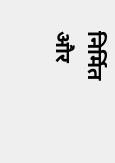निर्मित और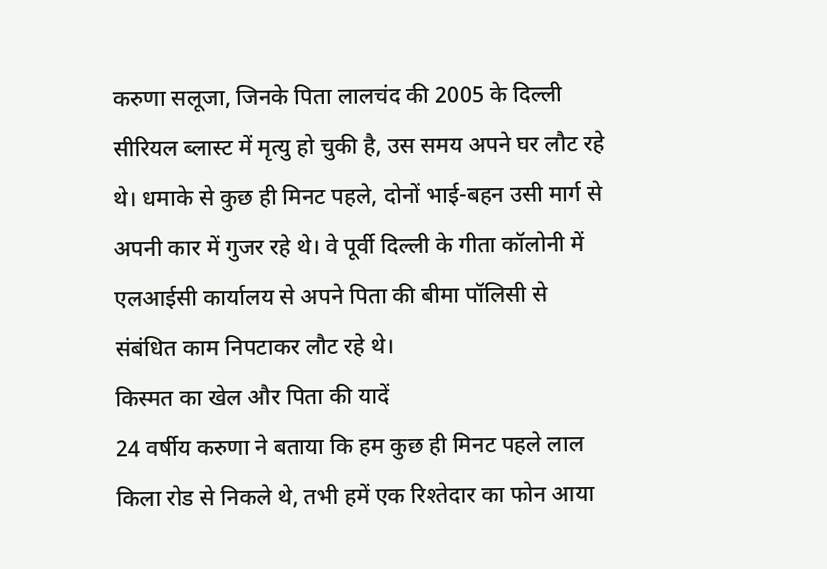करुणा सलूजा, जिनके पिता लालचंद की 2005 के दिल्ली सीरियल ब्लास्ट में मृत्यु हो चुकी है, उस समय अपने घर लौट रहे थे। धमाके से कुछ ही मिनट पहले, दोनों भाई-बहन उसी मार्ग से अपनी कार में गुजर रहे थे। वे पूर्वी दिल्ली के गीता कॉलोनी में एलआईसी कार्यालय से अपने पिता की बीमा पॉलिसी से संबंधित काम निपटाकर लौट रहे थे।
किस्मत का खेल और पिता की यादें
24 वर्षीय करुणा ने बताया कि हम कुछ ही मिनट पहले लाल किला रोड से निकले थे, तभी हमें एक रिश्तेदार का फोन आया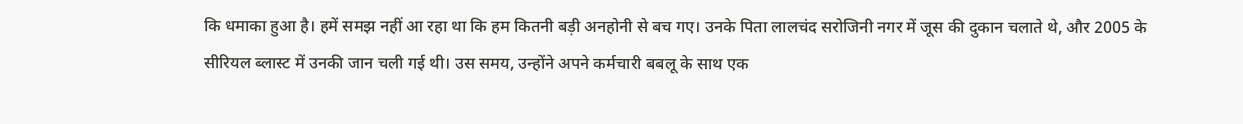कि धमाका हुआ है। हमें समझ नहीं आ रहा था कि हम कितनी बड़ी अनहोनी से बच गए। उनके पिता लालचंद सरोजिनी नगर में जूस की दुकान चलाते थे, और 2005 के सीरियल ब्लास्ट में उनकी जान चली गई थी। उस समय, उन्होंने अपने कर्मचारी बबलू के साथ एक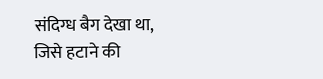संदिग्ध बैग देखा था, जिसे हटाने की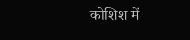कोशिश में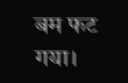बम फट गया।